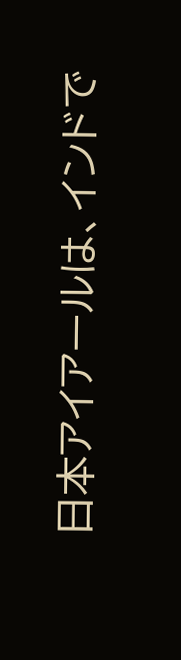日本アイアールは、インドで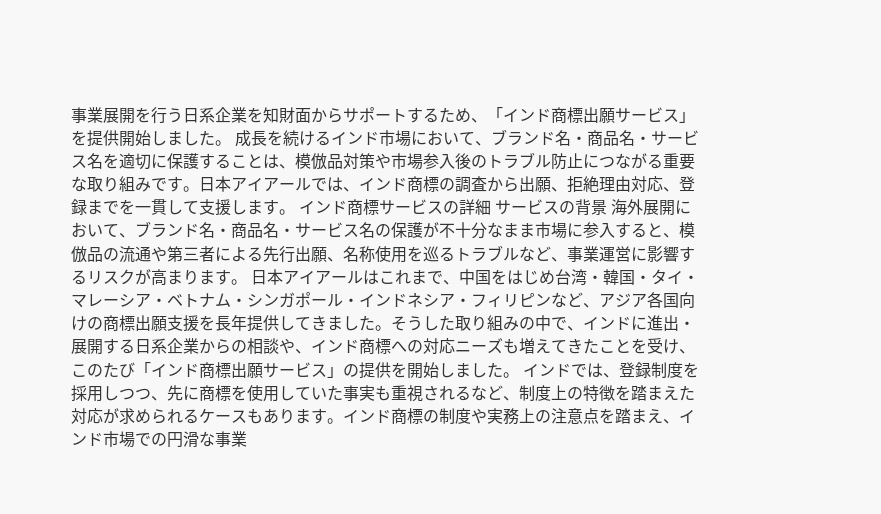事業展開を行う日系企業を知財面からサポートするため、「インド商標出願サービス」を提供開始しました。 成長を続けるインド市場において、ブランド名・商品名・サービス名を適切に保護することは、模倣品対策や市場参入後のトラブル防止につながる重要な取り組みです。日本アイアールでは、インド商標の調査から出願、拒絶理由対応、登録までを一貫して支援します。 インド商標サービスの詳細 サービスの背景 海外展開において、ブランド名・商品名・サービス名の保護が不十分なまま市場に参入すると、模倣品の流通や第三者による先行出願、名称使用を巡るトラブルなど、事業運営に影響するリスクが高まります。 日本アイアールはこれまで、中国をはじめ台湾・韓国・タイ・マレーシア・ベトナム・シンガポール・インドネシア・フィリピンなど、アジア各国向けの商標出願支援を長年提供してきました。そうした取り組みの中で、インドに進出・展開する日系企業からの相談や、インド商標への対応ニーズも増えてきたことを受け、このたび「インド商標出願サービス」の提供を開始しました。 インドでは、登録制度を採用しつつ、先に商標を使用していた事実も重視されるなど、制度上の特徴を踏まえた対応が求められるケースもあります。インド商標の制度や実務上の注意点を踏まえ、インド市場での円滑な事業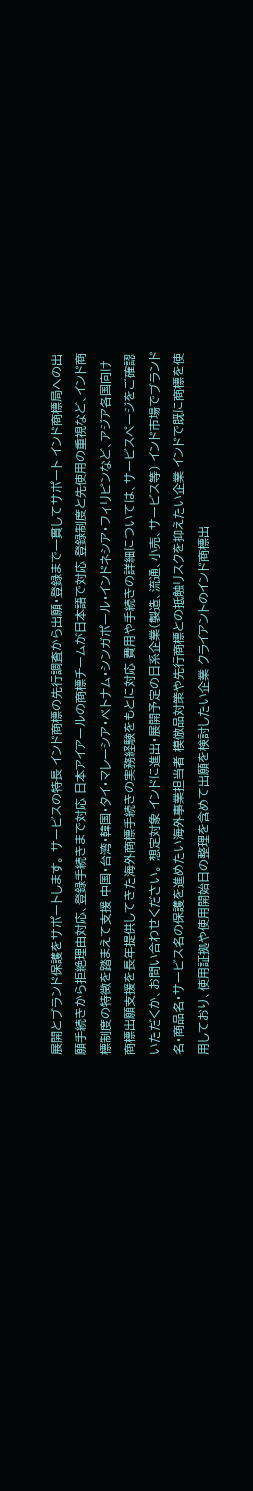展開とブランド保護をサポートします。 サービスの特長 インド商標の先行調査から出願・登録まで一貫してサポート インド商標局への出願手続きから拒絶理由対応、登録手続きまで対応 日本アイアールの商標チームが日本語で対応 登録制度と先使用の重視など、インド商標制度の特徴を踏まえて支援 中国・台湾・韓国・タイ・マレーシア・ベトナム・シンガポール・インドネシア・フィリピンなど、アジア各国向け商標出願支援を長年提供してきた海外商標手続きの実務経験をもとに対応 費用や手続きの詳細については、サービスページをご確認いただくか、お問い合わせください。 想定対象 インドに進出・展開予定の日系企業(製造、流通、小売、サービス等) インド市場でブランド名・商品名・サービス名の保護を進めたい海外事業担当者 模倣品対策や先行商標との抵触リスクを抑えたい企業 インドで既に商標を使用しており、使用証拠や使用開始日の整理を含めて出願を検討したい企業 クライアントのインド商標出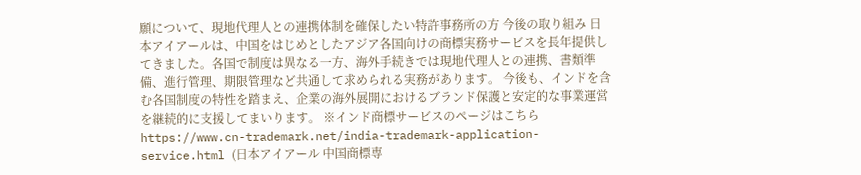願について、現地代理人との連携体制を確保したい特許事務所の方 今後の取り組み 日本アイアールは、中国をはじめとしたアジア各国向けの商標実務サービスを長年提供してきました。各国で制度は異なる一方、海外手続きでは現地代理人との連携、書類準備、進行管理、期限管理など共通して求められる実務があります。 今後も、インドを含む各国制度の特性を踏まえ、企業の海外展開におけるブランド保護と安定的な事業運営を継続的に支援してまいります。 ※インド商標サービスのページはこちら https://www.cn-trademark.net/india-trademark-application-service.html (日本アイアール 中国商標専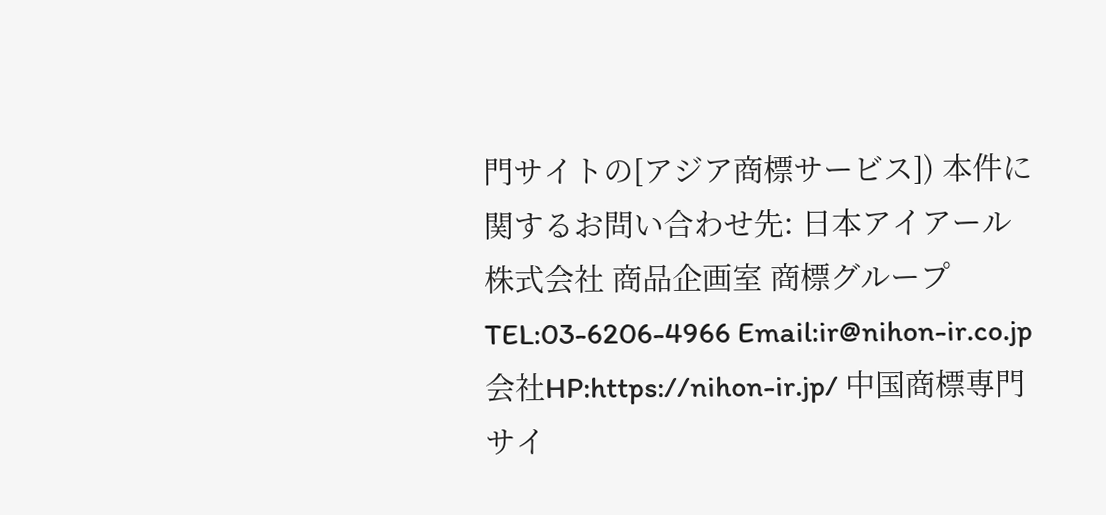門サイトの[アジア商標サービス]) 本件に関するお問い合わせ先: 日本アイアール株式会社 商品企画室 商標グループ TEL:03-6206-4966 Email:ir@nihon-ir.co.jp 会社HP:https://nihon-ir.jp/ 中国商標専門サイ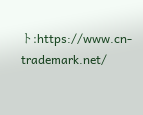ト:https://www.cn-trademark.net/